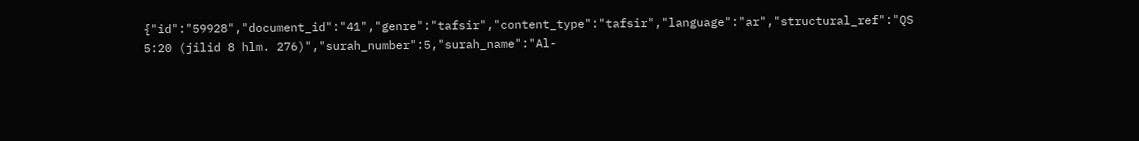{"id":"59928","document_id":"41","genre":"tafsir","content_type":"tafsir","language":"ar","structural_ref":"QS 5:20 (jilid 8 hlm. 276)","surah_number":5,"surah_name":"Al-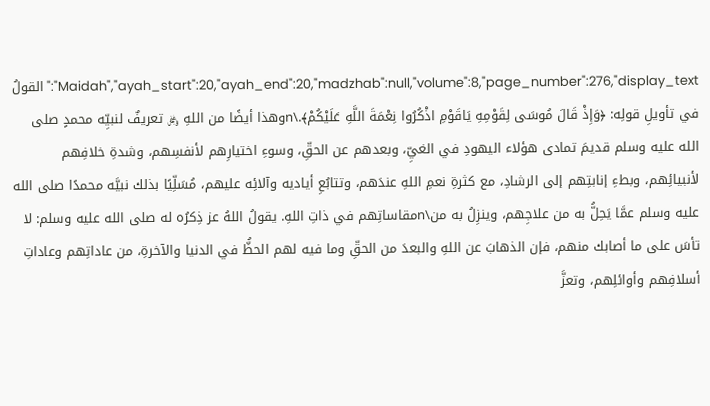Maidah","ayah_start":20,"ayah_end":20,"madzhab":null,"volume":8,"page_number":276,"display_text":"القولُ في تأويلِ قولِه: ﴿وَإِذْ قَالَ مُوسَى لِقَوْمِهِ يَاقَوْمِ اذْكُرُوا نِعْمَةَ اللَّهِ عَلَيْكُمْ﴾.\nوهذا أيضًا من اللهِ ﷿ تعريفٌ لنبيِّه محمدٍ صلى الله عليه وسلم قديمَ تمادى هؤلاء اليهودِ في الغيِّ، وبعدهم عن الحقِّ، وسوءِ اختيارِهم لأنفسِهم، وشدةِ خلافِهم لأنبيائِهم، وبطءِ إنابتِهم إلى الرشادِ، مع كثرةِ نعمِ اللهِ عندَهم، وتتابُعِ أياديه وآلائِه عليهم، مُسَلِّيًا بذلك نبيَّه محمدًا صلى الله عليه وسلم عمَّا يَحِلُّ به من علاجِهم، وينزِلُ به من\nمقاساتِهم في ذاتِ اللهِ. يقولُ اللهُ عز ذِكرُه له صلى الله عليه وسلم: لا تأسَ على ما أصابك منهم، فإن الذهابَ عن اللهِ والبعدَ من الحقِّ وما فيه لهم الحظُّ في الدنيا والآخرةِ، من عاداتِهم وعاداتِ أسلافِهم وأوائلِهم، وتعزَّ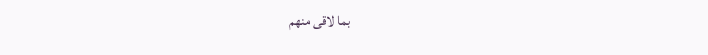بما لاقى منهم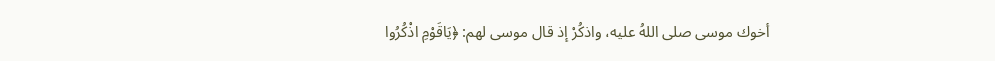أخوك موسى صلى اللهُ عليه، واذكُرْ إذ قال موسى لهم: ﴿يَاقَوْمِ اذْكُرُوا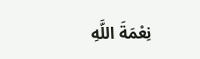نِعْمَةَ اللَّهِ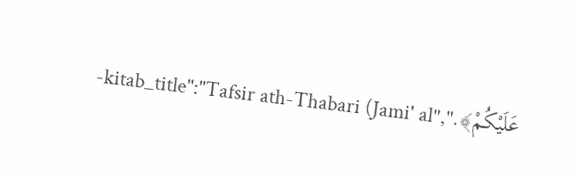عَلَيْكُمْ﴾.","kitab_title":"Tafsir ath-Thabari (Jami' al-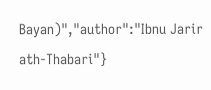Bayan)","author":"Ibnu Jarir ath-Thabari"}